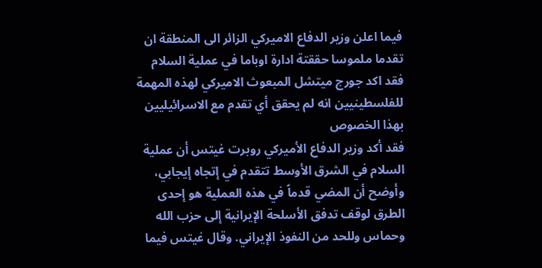فيما اعلن وزير الدفاع الاميركي الزائر الى المنطقة ان تقدما ملموسا حققتة ادارة اوباما في عملية السلام فقد اكد جورج ميتشل المبعوث الاميركي لهذه المهمة للفلسطينيين انه لم يحقق أي تقدم مع الاسرائيليين بهذا الخصوص
فقد أكد وزير الدفاع الأميركي روبرت غيتس أن عملية السلام في الشرق الأوسط تتقدم في إتجاه إيجابي، وأوضح أن المضي قدماً في هذه العملية هو إحدى الطرق لوقف تدفق الأسلحة الإيرانية إلى حزب الله وحماس وللحد من النفوذ الإيراني. وقال غيتس فيما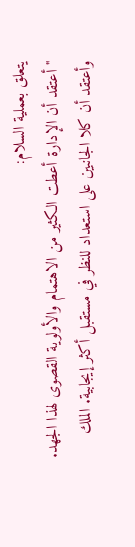يتعلق بعملية السلام:
"أعتقد أن الإدارة أعطت الكثير من الاهتمام والأولوية القصوى لهذا الجهد. وأعتقد أن كلا الجانبين على استعداد للنظر في مستقبل أكثر إيجابية. الملك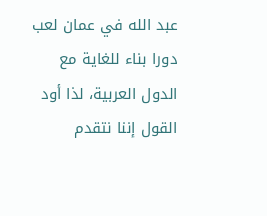عبد الله في عمان لعب دورا بناء للغاية مع الدول العربية، لذا أود القول إننا نتقدم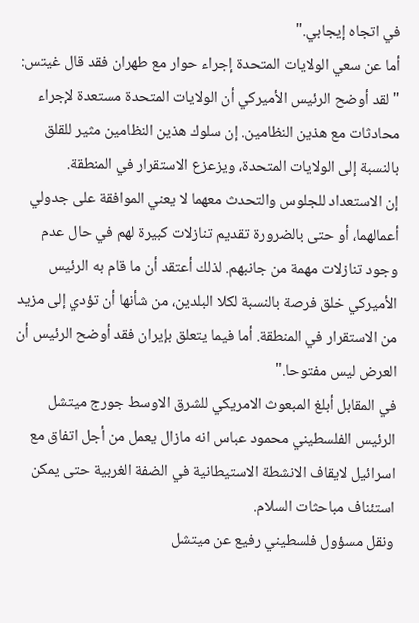في اتجاه إيجابي."
أما عن سعي الولايات المتحدة إجراء حوار مع طهران فقد قال غيتس: " لقد أوضح الرئيس الأميركي أن الولايات المتحدة مستعدة لإجراء محادثات مع هذين النظامين. إن سلوك هذين النظامين مثير للقلق بالنسبة إلى الولايات المتحدة، ويزعزع الاستقرار في المنطقة.
إن الاستعداد للجلوس والتحدث معهما لا يعني الموافقة على جدولي أعمالهما، أو حتى بالضرورة تقديم تنازلات كبيرة لهم في حال عدم وجود تنازلات مهمة من جانبهم. لذلك أعتقد أن ما قام به الرئيس الأميركي خلق فرصة بالنسبة لكلا البلدين، من شأنها أن تؤدي إلى مزيد من الاستقرار في المنطقة. أما فيما يتعلق بإيران فقد أوضح الرئيس أن العرض ليس مفتوحا."
في المقابل أبلغ المبعوث الامريكي للشرق الاوسط جورج ميتشل الرئيس الفلسطيني محمود عباس انه مازال يعمل من أجل اتفاق مع اسرائيل لايقاف الانشطة الاستيطانية في الضفة الغربية حتى يمكن استئناف مباحثات السلام.
ونقل مسؤول فلسطيني رفيع عن ميتشل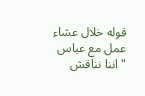قوله خلال عشاء عمل مع عباس "اننا نناقش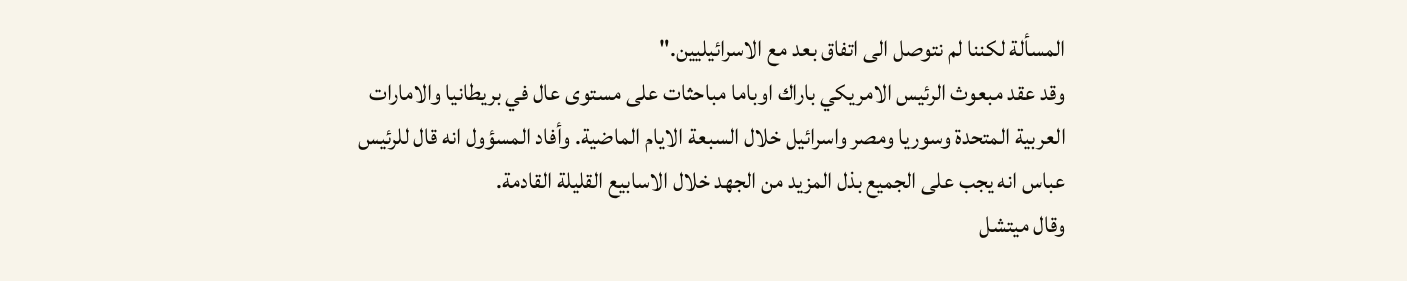المسألة لكننا لم نتوصل الى اتفاق بعد مع الاسرائيليين."
وقد عقد مبعوث الرئيس الامريكي باراك اوباما مباحثات على مستوى عال في بريطانيا والامارات العربية المتحدة وسوريا ومصر واسرائيل خلال السبعة الايام الماضية. وأفاد المسؤول انه قال للرئيس عباس انه يجب على الجميع بذل المزيد من الجهد خلال الاسابيع القليلة القادمة.
وقال ميتشل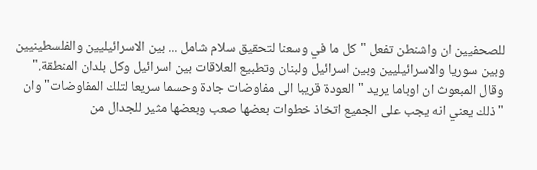للصحفيين ان واشنطن تفعل "كل ما في وسعنا لتحقيق سلام شامل ... بين الاسرائيليين والفلسطينيين وبين سوريا والاسرائيليين وبين اسرائيل ولبنان وتطبيع العلاقات بين اسرائيل وكل بلدان المنطقة."
وقال المبعوث ان اوباما يريد "العودة قريبا الى مفاوضات جادة وحسما سريعا لتلك المفاوضات" وان "ذلك يعني انه يجب على الجميع اتخاذ خطوات بعضها صعب وبعضها مثير للجدال من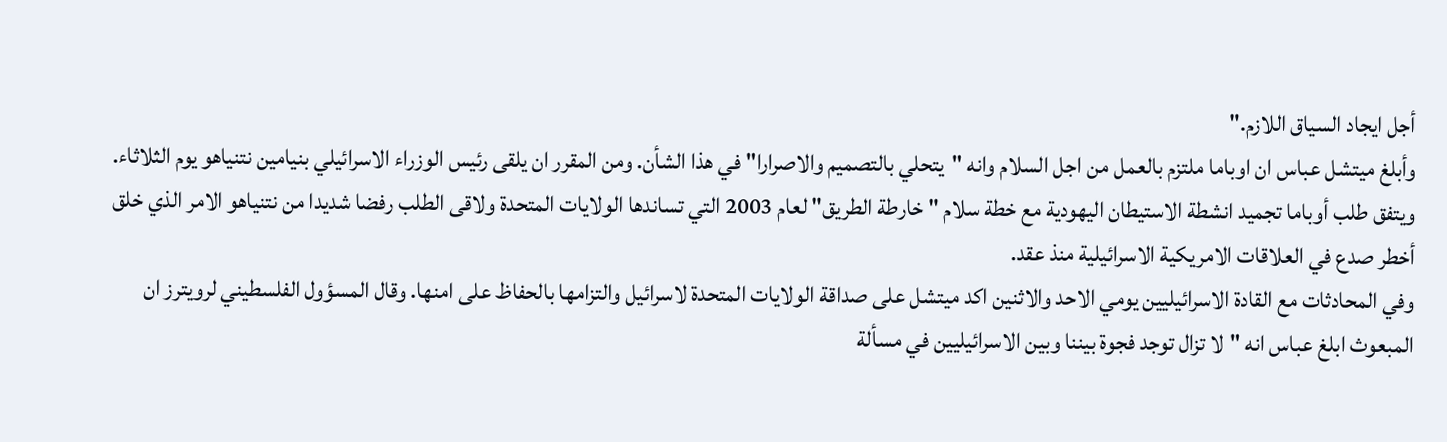أجل ايجاد السياق اللازم."
وأبلغ ميتشل عباس ان اوباما ملتزم بالعمل من اجل السلام وانه "يتحلي بالتصميم والاصرارا" في هذا الشأن. ومن المقرر ان يلقى رئيس الوزراء الاسرائيلي بنيامين نتنياهو يوم الثلاثاء.
ويتفق طلب أوباما تجميد انشطة الاستيطان اليهودية مع خطة سلام " خارطة الطريق" لعام 2003 التي تساندها الولايات المتحدة ولاقى الطلب رفضا شديدا من نتنياهو الامر الذي خلق أخطر صدع في العلاقات الامريكية الاسرائيلية منذ عقد.
وفي المحادثات مع القادة الاسرائيليين يومي الاحد والاثنين اكد ميتشل على صداقة الولايات المتحدة لاسرائيل والتزامها بالحفاظ على امنها. وقال المسؤول الفلسطيني لرويترز ان المبعوث ابلغ عباس انه "لا تزال توجد فجوة بيننا وبين الاسرائيليين في مسألة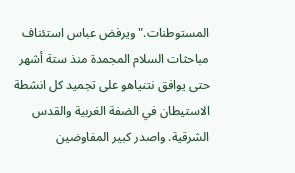المستوطنات." ويرفض عباس استئناف مباحثات السلام المجمدة منذ ستة أشهر حتى يوافق نتنياهو على تجميد كل انشطة الاستيطان في الضفة الغربية والقدس الشرقية. واصدر كبير المفاوضين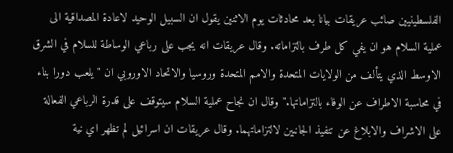الفلسطينيين صائب عريقات بيانا بعد محادثات يوم الاثنين يقول ان السبيل الوحيد لاعادة المصداقية الى عملية السلام هو ان يفي كل طرف بالتزاماته. وقال عريقات انه يجب على رباعي الوساطة للسلام في الشرق الاوسط الذي يتألف من الولايات المتحدة والامم المتحدة وروسيا والاتحاد الاوروبي ان " يلعب دورا بناء في محاسبة الاطراف عن الوفاء بالتزاماتها." وقال ان نجاح عملية السلام سيتوقف على قدرة الرباعي الفعالة على الاشراف والابلاغ عن تنفيذ الجانبين لالتزاماتهما. وقال عريقات ان اسرائيل لم تظهر اي نية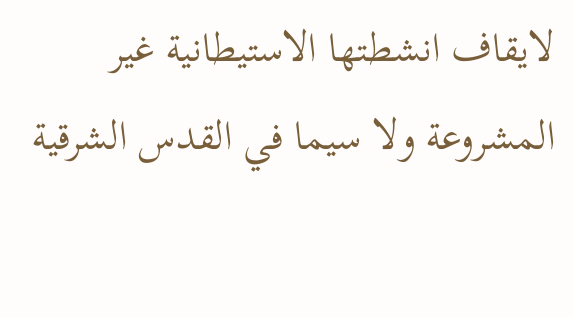لايقاف انشطتها الاستيطانية غير المشروعة ولا سيما في القدس الشرقية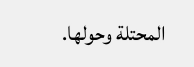المحتلة وحولها.